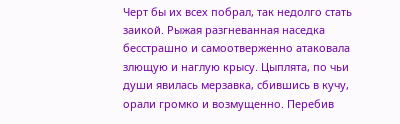Черт бы их всех побрал, так недолго стать заикой. Рыжая разгневанная наседка бесстрашно и самоотверженно атаковала злющую и наглую крысу. Цыплята, по чьи души явилась мерзавка, сбившись в кучу, орали громко и возмущенно. Перебив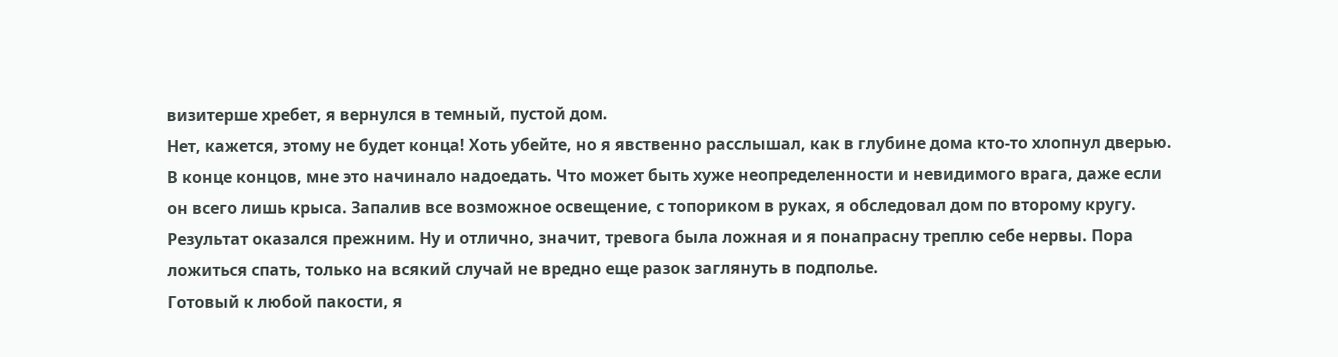визитерше хребет, я вернулся в темный, пустой дом.
Нет, кажется, этому не будет конца! Хоть убейте, но я явственно расслышал, как в глубине дома кто-то хлопнул дверью. В конце концов, мне это начинало надоедать. Что может быть хуже неопределенности и невидимого врага, даже если он всего лишь крыса. Запалив все возможное освещение, с топориком в руках, я обследовал дом по второму кругу. Результат оказался прежним. Ну и отлично, значит, тревога была ложная и я понапрасну треплю себе нервы. Пора ложиться спать, только на всякий случай не вредно еще разок заглянуть в подполье.
Готовый к любой пакости, я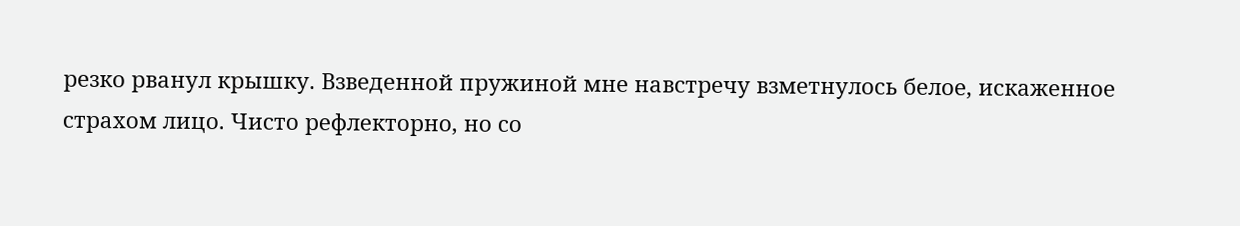резко рванул крышку. Взведенной пружиной мне навстречу взметнулось белое, искаженное страхом лицо. Чисто рефлекторно, но со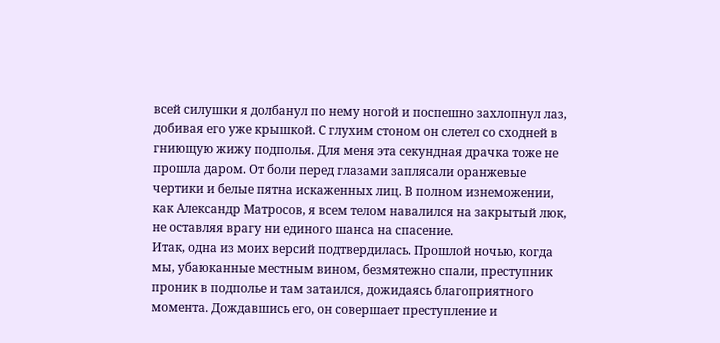всей силушки я долбанул по нему ногой и поспешно захлопнул лаз, добивая его уже крышкой. С глухим стоном он слетел со сходней в гниющую жижу подполья. Для меня эта секундная драчка тоже не прошла даром. От боли перед глазами заплясали оранжевые чертики и белые пятна искаженных лиц. В полном изнеможении, как Александр Матросов, я всем телом навалился на закрытый люк, не оставляя врагу ни единого шанса на спасение.
Итак, одна из моих версий подтвердилась. Прошлой ночью, когда мы, убаюканные местным вином, безмятежно спали, преступник проник в подполье и там затаился, дожидаясь благоприятного момента. Дождавшись его, он совершает преступление и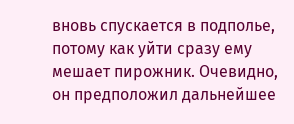вновь спускается в подполье, потому как уйти сразу ему мешает пирожник. Очевидно, он предположил дальнейшее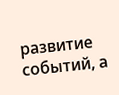развитие событий, а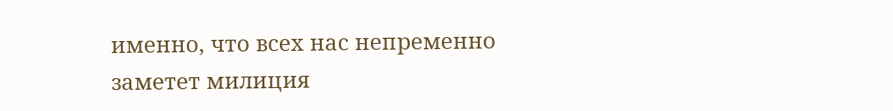именно, что всех нас непременно заметет милиция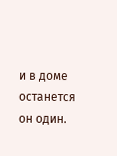и в доме останется он один.